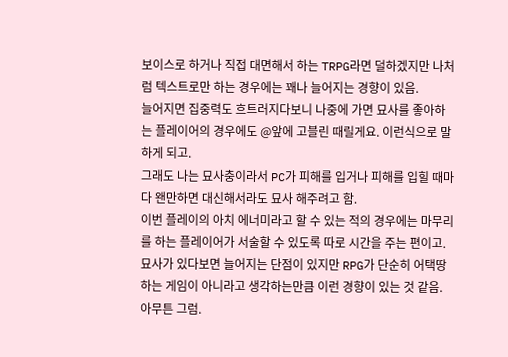보이스로 하거나 직접 대면해서 하는 TRPG라면 덜하겠지만 나처럼 텍스트로만 하는 경우에는 꽤나 늘어지는 경향이 있음.
늘어지면 집중력도 흐트러지다보니 나중에 가면 묘사를 좋아하는 플레이어의 경우에도 @앞에 고블린 때릴게요. 이런식으로 말하게 되고.
그래도 나는 묘사충이라서 PC가 피해를 입거나 피해를 입힐 때마다 왠만하면 대신해서라도 묘사 해주려고 함.
이번 플레이의 아치 에너미라고 할 수 있는 적의 경우에는 마무리를 하는 플레이어가 서술할 수 있도록 따로 시간을 주는 편이고.
묘사가 있다보면 늘어지는 단점이 있지만 RPG가 단순히 어택땅하는 게임이 아니라고 생각하는만큼 이런 경향이 있는 것 같음. 아무튼 그럼.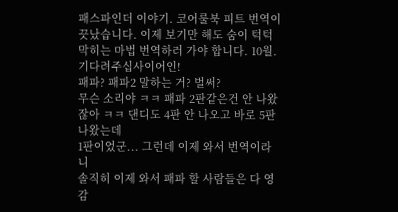패스파인더 이야기. 코어룰북 피트 번역이 끗났습니다. 이제 보기만 해도 숨이 턱턱 막히는 마법 번역하러 가야 합니다. 10월. 기다려주십사이어인!
패파? 패파2 말하는 거? 벌써?
무슨 소리야 ㅋㅋ 패파 2판같은건 안 나왔잖아 ㅋㅋ 댄디도 4판 안 나오고 바로 5판 나왔는데
1판이었군... 그런데 이제 와서 번역이라니
솔직히 이제 와서 패파 할 사람들은 다 영감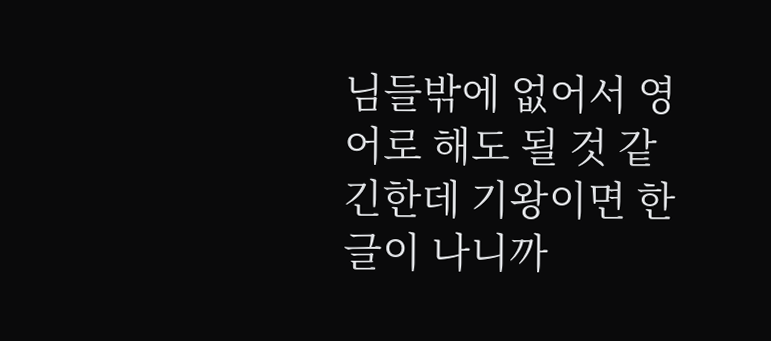님들밖에 없어서 영어로 해도 될 것 같긴한데 기왕이면 한글이 나니까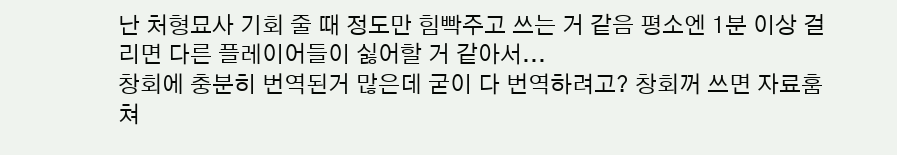난 처형묘사 기회 줄 때 정도만 힘빡주고 쓰는 거 같음 평소엔 1분 이상 걸리면 다른 플레이어들이 싫어할 거 같아서...
창회에 충분히 번역된거 많은데 굳이 다 번역하려고? 창회꺼 쓰면 자료훔쳐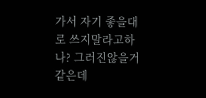가서 자기 좋을대로 쓰지말라고하나? 그러진않을거같은데